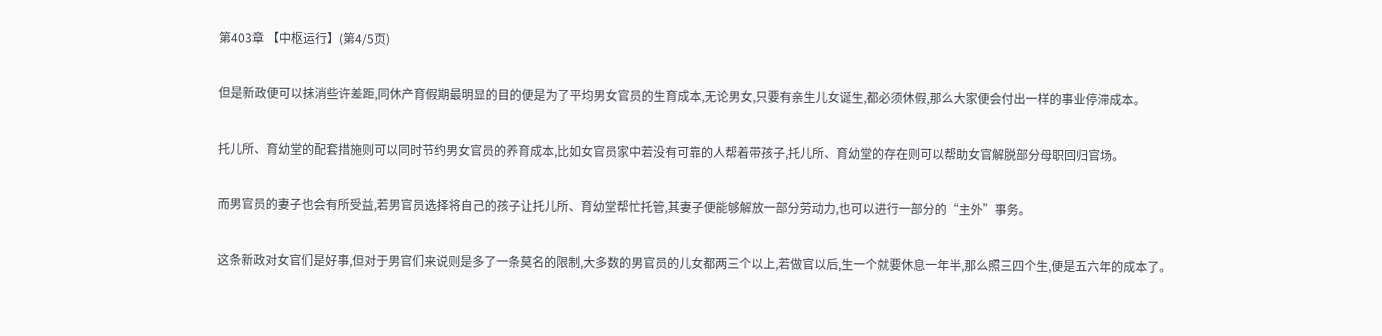第403章 【中枢运行】(第4/5页)

但是新政便可以抹消些许差距,同休产育假期最明显的目的便是为了平均男女官员的生育成本,无论男女,只要有亲生儿女诞生,都必须休假,那么大家便会付出一样的事业停滞成本。

托儿所、育幼堂的配套措施则可以同时节约男女官员的养育成本,比如女官员家中若没有可靠的人帮着带孩子,托儿所、育幼堂的存在则可以帮助女官解脱部分母职回归官场。

而男官员的妻子也会有所受益,若男官员选择将自己的孩子让托儿所、育幼堂帮忙托管,其妻子便能够解放一部分劳动力,也可以进行一部分的“主外”事务。

这条新政对女官们是好事,但对于男官们来说则是多了一条莫名的限制,大多数的男官员的儿女都两三个以上,若做官以后,生一个就要休息一年半,那么照三四个生,便是五六年的成本了。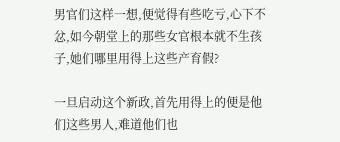男官们这样一想,便觉得有些吃亏,心下不忿,如今朝堂上的那些女官根本就不生孩子,她们哪里用得上这些产育假?

一旦启动这个新政,首先用得上的便是他们这些男人,难道他们也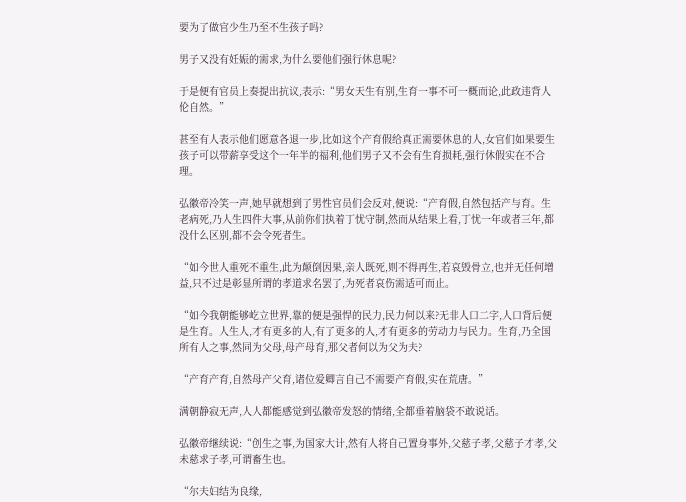要为了做官少生乃至不生孩子吗?

男子又没有妊娠的需求,为什么要他们强行休息呢?

于是便有官员上奏提出抗议,表示:“男女天生有别,生育一事不可一概而论,此政违背人伦自然。”

甚至有人表示他们愿意各退一步,比如这个产育假给真正需要休息的人,女官们如果要生孩子可以带薪享受这个一年半的福利,他们男子又不会有生育损耗,强行休假实在不合理。

弘徽帝冷笑一声,她早就想到了男性官员们会反对,便说:“产育假,自然包括产与育。生老病死,乃人生四件大事,从前你们执着丁忧守制,然而从结果上看,丁忧一年或者三年,都没什么区别,都不会令死者生。

“如今世人重死不重生,此为颠倒因果,亲人既死,则不得再生,若哀毁骨立,也并无任何增益,只不过是彰显所谓的孝道求名罢了,为死者哀伤需适可而止。

“如今我朝能够屹立世界,靠的便是强悍的民力,民力何以来?无非人口二字,人口背后便是生育。人生人,才有更多的人,有了更多的人,才有更多的劳动力与民力。生育,乃全国所有人之事,然同为父母,母产母育,那父者何以为父为夫?

“产育产育,自然母产父育,诸位爱卿言自己不需要产育假,实在荒唐。”

满朝静寂无声,人人都能感觉到弘徽帝发怒的情绪,全都垂着脑袋不敢说话。

弘徽帝继续说:“创生之事,为国家大计,然有人将自己置身事外,父慈子孝,父慈子才孝,父未慈求子孝,可谓畜生也。

“尔夫妇结为良缘,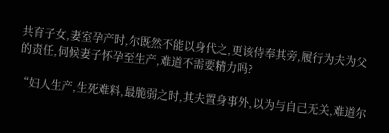共育子女,妻室孕产时,尔既然不能以身代之,更该侍奉其旁,履行为夫为父的责任,伺候妻子怀孕至生产,难道不需要精力吗?

“妇人生产,生死难料,最脆弱之时,其夫置身事外,以为与自己无关,难道尔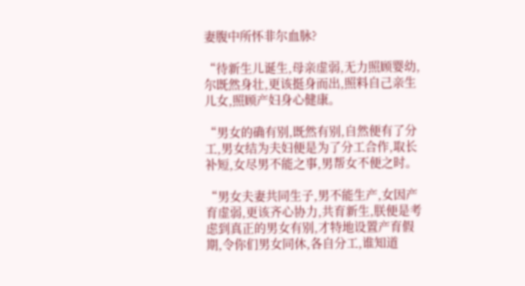妻腹中所怀非尔血脉?

“待新生儿诞生,母亲虚弱,无力照顾婴幼,尔既然身壮,更该挺身而出,照料自己亲生儿女,照顾产妇身心健康。

“男女的确有别,既然有别,自然便有了分工,男女结为夫妇便是为了分工合作,取长补短,女尽男不能之事,男帮女不便之时。

“男女夫妻共同生子,男不能生产,女因产育虚弱,更该齐心协力,共育新生,朕便是考虑到真正的男女有别,才特地设置产育假期,令你们男女同休,各自分工,谁知道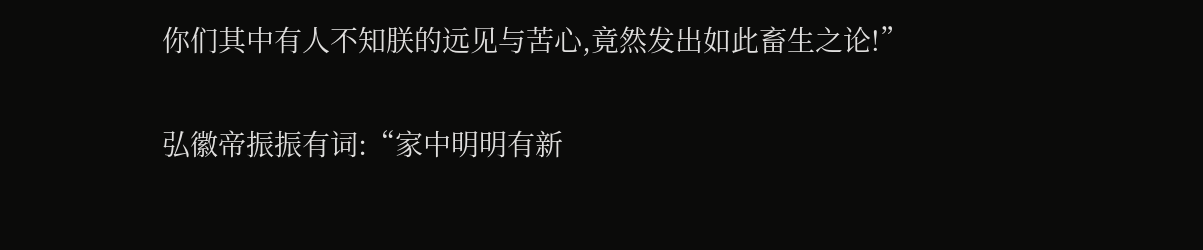你们其中有人不知朕的远见与苦心,竟然发出如此畜生之论!”

弘徽帝振振有词:“家中明明有新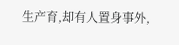生产育,却有人置身事外,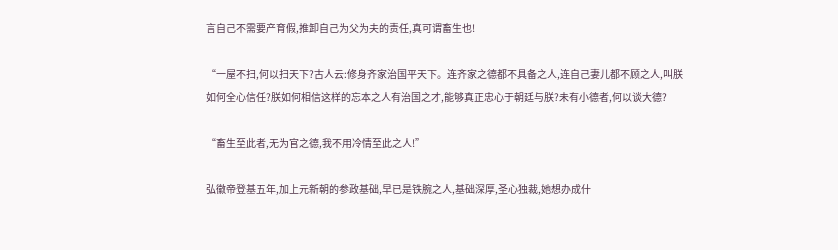言自己不需要产育假,推卸自己为父为夫的责任,真可谓畜生也!

“一屋不扫,何以扫天下?古人云:修身齐家治国平天下。连齐家之德都不具备之人,连自己妻儿都不顾之人,叫朕如何全心信任?朕如何相信这样的忘本之人有治国之才,能够真正忠心于朝廷与朕?未有小德者,何以谈大德?

“畜生至此者,无为官之德,我不用冷情至此之人!”

弘徽帝登基五年,加上元新朝的参政基础,早已是铁腕之人,基础深厚,圣心独裁,她想办成什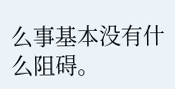么事基本没有什么阻碍。